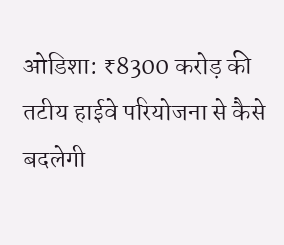ओडिशा: ₹8300 करोड़ की तटीय हाईवे परियोजना से कैसे बदलेगी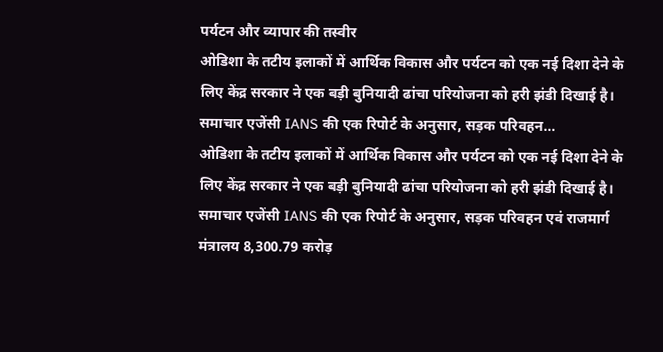पर्यटन और व्यापार की तस्वीर
ओडिशा के तटीय इलाकों में आर्थिक विकास और पर्यटन को एक नई दिशा देने के लिए केंद्र सरकार ने एक बड़ी बुनियादी ढांचा परियोजना को हरी झंडी दिखाई है। समाचार एजेंसी IANS की एक रिपोर्ट के अनुसार, सड़क परिवहन…
ओडिशा के तटीय इलाकों में आर्थिक विकास और पर्यटन को एक नई दिशा देने के लिए केंद्र सरकार ने एक बड़ी बुनियादी ढांचा परियोजना को हरी झंडी दिखाई है। समाचार एजेंसी IANS की एक रिपोर्ट के अनुसार, सड़क परिवहन एवं राजमार्ग मंत्रालय 8,300.79 करोड़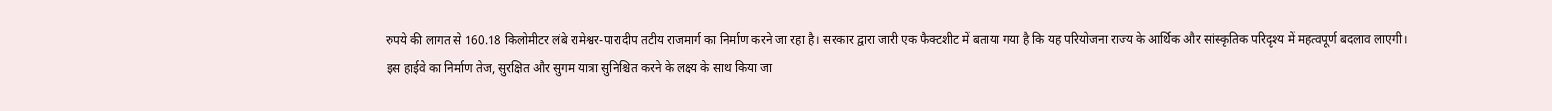रुपये की लागत से 160.18 किलोमीटर लंबे रामेश्वर-पारादीप तटीय राजमार्ग का निर्माण करने जा रहा है। सरकार द्वारा जारी एक फैक्टशीट में बताया गया है कि यह परियोजना राज्य के आर्थिक और सांस्कृतिक परिदृश्य में महत्वपूर्ण बदलाव लाएगी।
इस हाईवे का निर्माण तेज, सुरक्षित और सुगम यात्रा सुनिश्चित करने के लक्ष्य के साथ किया जा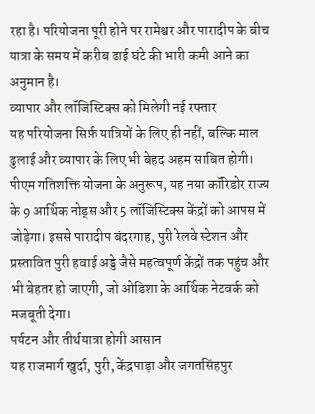रहा है। परियोजना पूरी होने पर रामेश्वर और पारादीप के बीच यात्रा के समय में करीब ढाई घंटे की भारी कमी आने का अनुमान है।
व्यापार और लॉजिस्टिक्स को मिलेगी नई रफ्तार
यह परियोजना सिर्फ़ यात्रियों के लिए ही नहीं, बल्कि माल ढुलाई और व्यापार के लिए भी बेहद अहम साबित होगी। पीएम गतिशक्ति योजना के अनुरूप, यह नया कॉरिडोर राज्य के 9 आर्थिक नोड्स और 5 लॉजिस्टिक्स केंद्रों को आपस में जोड़ेगा। इससे पारादीप बंदरगाह, पुरी रेलवे स्टेशन और प्रस्तावित पुरी हवाई अड्डे जैसे महत्वपूर्ण केंद्रों तक पहुंच और भी बेहतर हो जाएगी, जो ओडिशा के आर्थिक नेटवर्क को मजबूती देगा।
पर्यटन और तीर्थयात्रा होगी आसान
यह राजमार्ग खुर्दा, पुरी, केंद्रपाड़ा और जगतसिंहपुर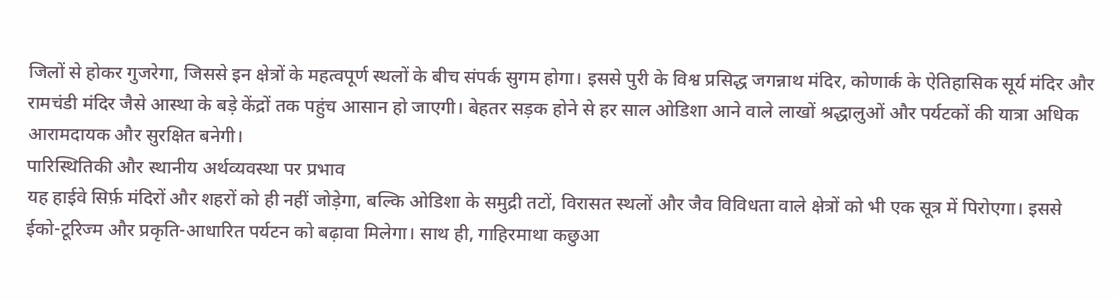जिलों से होकर गुजरेगा, जिससे इन क्षेत्रों के महत्वपूर्ण स्थलों के बीच संपर्क सुगम होगा। इससे पुरी के विश्व प्रसिद्ध जगन्नाथ मंदिर, कोणार्क के ऐतिहासिक सूर्य मंदिर और रामचंडी मंदिर जैसे आस्था के बड़े केंद्रों तक पहुंच आसान हो जाएगी। बेहतर सड़क होने से हर साल ओडिशा आने वाले लाखों श्रद्धालुओं और पर्यटकों की यात्रा अधिक आरामदायक और सुरक्षित बनेगी।
पारिस्थितिकी और स्थानीय अर्थव्यवस्था पर प्रभाव
यह हाईवे सिर्फ़ मंदिरों और शहरों को ही नहीं जोड़ेगा, बल्कि ओडिशा के समुद्री तटों, विरासत स्थलों और जैव विविधता वाले क्षेत्रों को भी एक सूत्र में पिरोएगा। इससे ईको-टूरिज्म और प्रकृति-आधारित पर्यटन को बढ़ावा मिलेगा। साथ ही, गाहिरमाथा कछुआ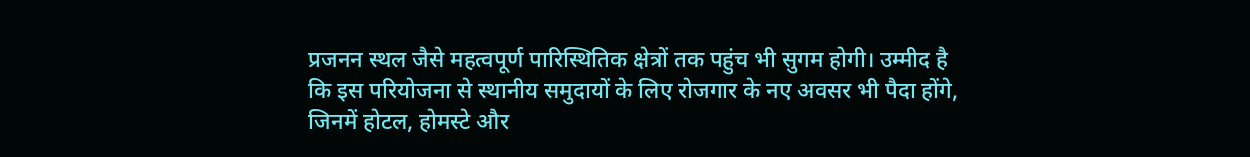प्रजनन स्थल जैसे महत्वपूर्ण पारिस्थितिक क्षेत्रों तक पहुंच भी सुगम होगी। उम्मीद है कि इस परियोजना से स्थानीय समुदायों के लिए रोजगार के नए अवसर भी पैदा होंगे, जिनमें होटल, होमस्टे और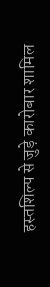हस्तशिल्प से जुड़े कारोबार शामिल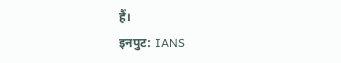हैं।
इनपुट: IANS